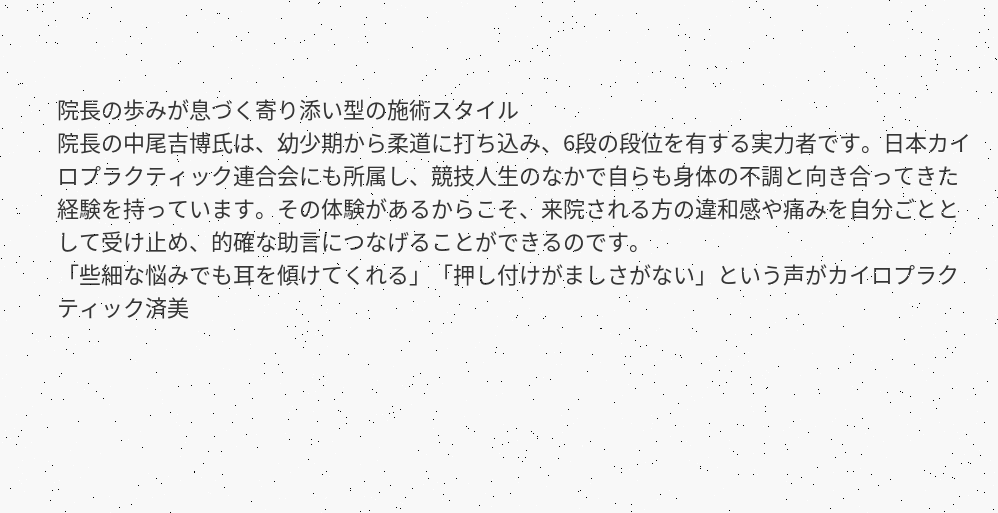院長の歩みが息づく寄り添い型の施術スタイル
院長の中尾吉博氏は、幼少期から柔道に打ち込み、6段の段位を有する実力者です。日本カイロプラクティック連合会にも所属し、競技人生のなかで自らも身体の不調と向き合ってきた経験を持っています。その体験があるからこそ、来院される方の違和感や痛みを自分ごととして受け止め、的確な助言につなげることができるのです。
「些細な悩みでも耳を傾けてくれる」「押し付けがましさがない」という声がカイロプラクティック済美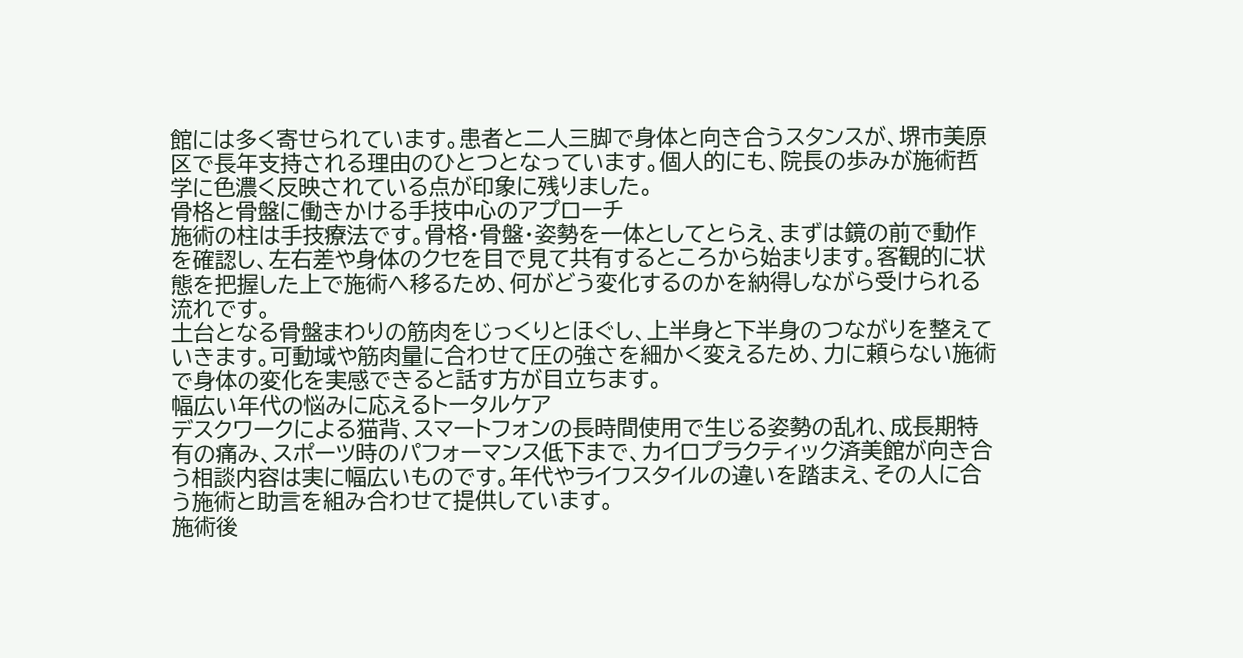館には多く寄せられています。患者と二人三脚で身体と向き合うスタンスが、堺市美原区で長年支持される理由のひとつとなっています。個人的にも、院長の歩みが施術哲学に色濃く反映されている点が印象に残りました。
骨格と骨盤に働きかける手技中心のアプローチ
施術の柱は手技療法です。骨格・骨盤・姿勢を一体としてとらえ、まずは鏡の前で動作を確認し、左右差や身体のクセを目で見て共有するところから始まります。客観的に状態を把握した上で施術へ移るため、何がどう変化するのかを納得しながら受けられる流れです。
土台となる骨盤まわりの筋肉をじっくりとほぐし、上半身と下半身のつながりを整えていきます。可動域や筋肉量に合わせて圧の強さを細かく変えるため、力に頼らない施術で身体の変化を実感できると話す方が目立ちます。
幅広い年代の悩みに応えるトータルケア
デスクワークによる猫背、スマートフォンの長時間使用で生じる姿勢の乱れ、成長期特有の痛み、スポーツ時のパフォーマンス低下まで、カイロプラクティック済美館が向き合う相談内容は実に幅広いものです。年代やライフスタイルの違いを踏まえ、その人に合う施術と助言を組み合わせて提供しています。
施術後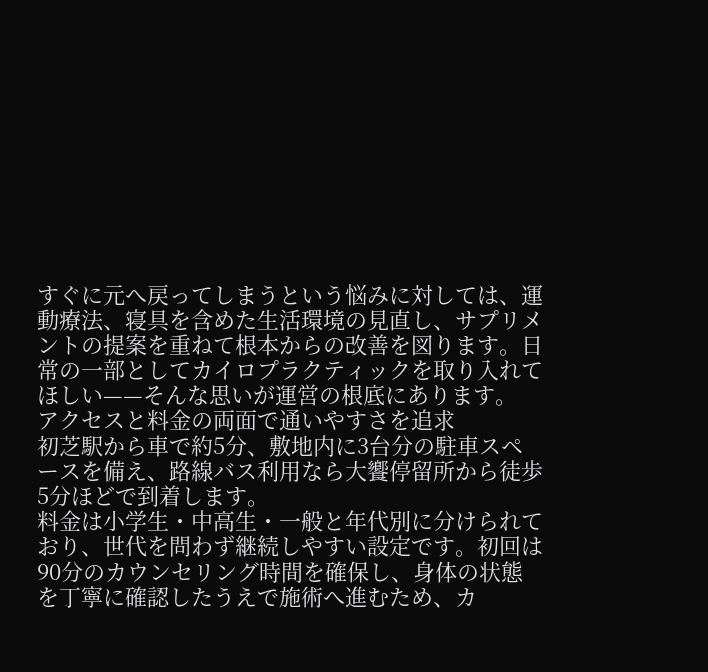すぐに元へ戻ってしまうという悩みに対しては、運動療法、寝具を含めた生活環境の見直し、サプリメントの提案を重ねて根本からの改善を図ります。日常の一部としてカイロプラクティックを取り入れてほしい——そんな思いが運営の根底にあります。
アクセスと料金の両面で通いやすさを追求
初芝駅から車で約5分、敷地内に3台分の駐車スペースを備え、路線バス利用なら大饗停留所から徒歩5分ほどで到着します。
料金は小学生・中高生・一般と年代別に分けられており、世代を問わず継続しやすい設定です。初回は90分のカウンセリング時間を確保し、身体の状態を丁寧に確認したうえで施術へ進むため、カ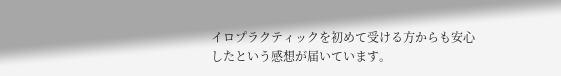イロプラクティックを初めて受ける方からも安心したという感想が届いています。